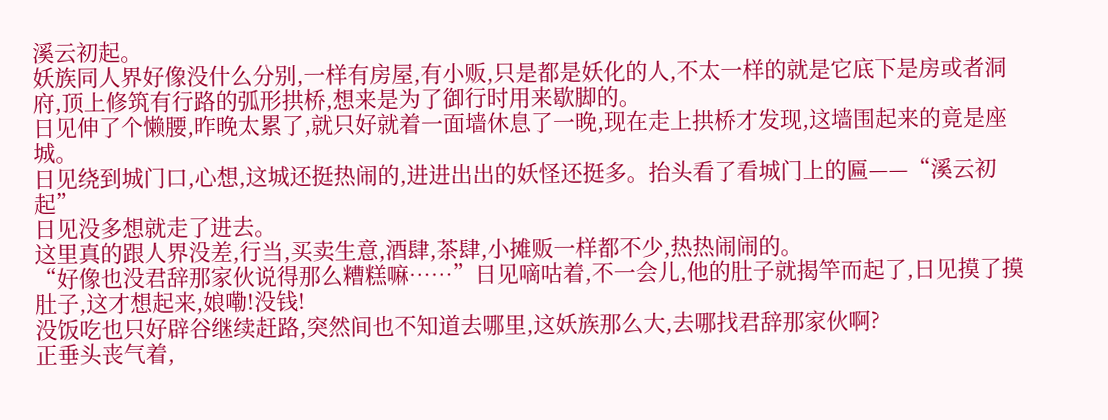溪云初起。
妖族同人界好像没什么分别,一样有房屋,有小贩,只是都是妖化的人,不太一样的就是它底下是房或者洞府,顶上修筑有行路的弧形拱桥,想来是为了御行时用来歇脚的。
日见伸了个懒腰,昨晚太累了,就只好就着一面墙休息了一晚,现在走上拱桥才发现,这墙围起来的竟是座城。
日见绕到城门口,心想,这城还挺热闹的,进进出出的妖怪还挺多。抬头看了看城门上的匾——“溪云初起”
日见没多想就走了进去。
这里真的跟人界没差,行当,买卖生意,酒肆,茶肆,小摊贩一样都不少,热热闹闹的。
“好像也没君辞那家伙说得那么糟糕嘛……”日见嘀咕着,不一会儿,他的肚子就揭竿而起了,日见摸了摸肚子,这才想起来,娘嘞!没钱!
没饭吃也只好辟谷继续赶路,突然间也不知道去哪里,这妖族那么大,去哪找君辞那家伙啊?
正垂头丧气着,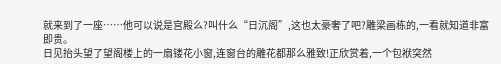就来到了一座……他可以说是宫殿么?叫什么“日沉阁”,这也太豪奢了吧?雕梁画栋的,一看就知道非富即贵。
日见抬头望了望阁楼上的一扇镂花小窗,连窗台的雕花都那么雅致!正欣赏着,一个包袱突然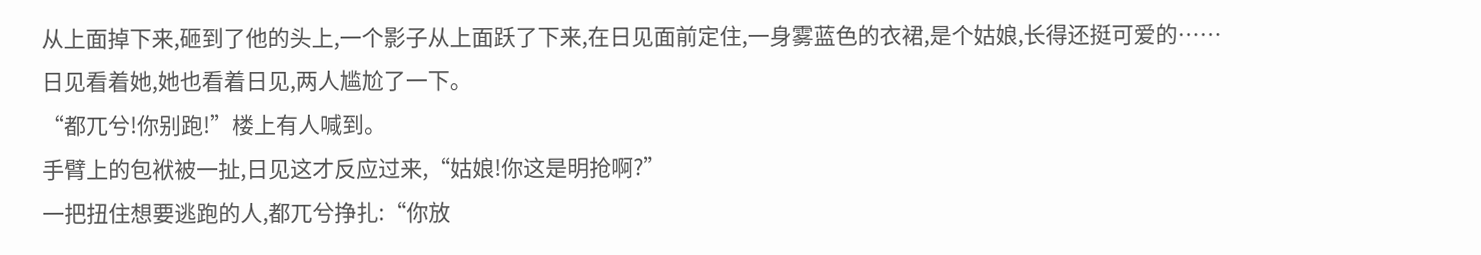从上面掉下来,砸到了他的头上,一个影子从上面跃了下来,在日见面前定住,一身雾蓝色的衣裙,是个姑娘,长得还挺可爱的……
日见看着她,她也看着日见,两人尴尬了一下。
“都兀兮!你别跑!”楼上有人喊到。
手臂上的包袱被一扯,日见这才反应过来,“姑娘!你这是明抢啊?”
一把扭住想要逃跑的人,都兀兮挣扎:“你放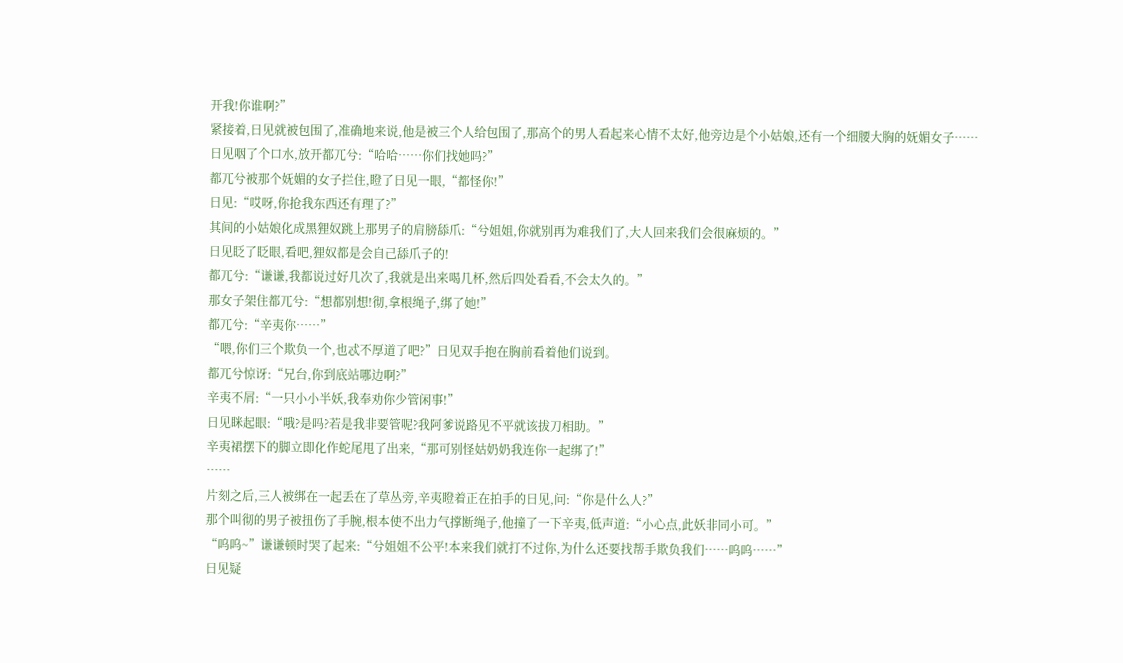开我!你谁啊?”
紧接着,日见就被包围了,准确地来说,他是被三个人给包围了,那高个的男人看起来心情不太好,他旁边是个小姑娘,还有一个细腰大胸的妩媚女子……
日见咽了个口水,放开都兀兮:“哈哈……你们找她吗?”
都兀兮被那个妩媚的女子拦住,瞪了日见一眼,“都怪你!”
日见:“哎呀,你抢我东西还有理了?”
其间的小姑娘化成黑狸奴跳上那男子的肩膀舔爪:“兮姐姐,你就别再为难我们了,大人回来我们会很麻烦的。”
日见眨了眨眼,看吧,狸奴都是会自己舔爪子的!
都兀兮:“谦谦,我都说过好几次了,我就是出来喝几杯,然后四处看看,不会太久的。”
那女子架住都兀兮:“想都别想!彻,拿根绳子,绑了她!”
都兀兮:“辛夷你……”
“喂,你们三个欺负一个,也忒不厚道了吧?”日见双手抱在胸前看着他们说到。
都兀兮惊讶:“兄台,你到底站哪边啊?”
辛夷不屑:“一只小小半妖,我奉劝你少管闲事!”
日见眯起眼:“哦?是吗?若是我非要管呢?我阿爹说路见不平就该拔刀相助。”
辛夷裙摆下的脚立即化作蛇尾甩了出来,“那可别怪姑奶奶我连你一起绑了!”
……
片刻之后,三人被绑在一起丢在了草丛旁,辛夷瞪着正在拍手的日见,问:“你是什么人?”
那个叫彻的男子被扭伤了手腕,根本使不出力气撑断绳子,他撞了一下辛夷,低声道:“小心点,此妖非同小可。”
“呜呜~”谦谦顿时哭了起来:“兮姐姐不公平!本来我们就打不过你,为什么还要找帮手欺负我们……呜呜……”
日见疑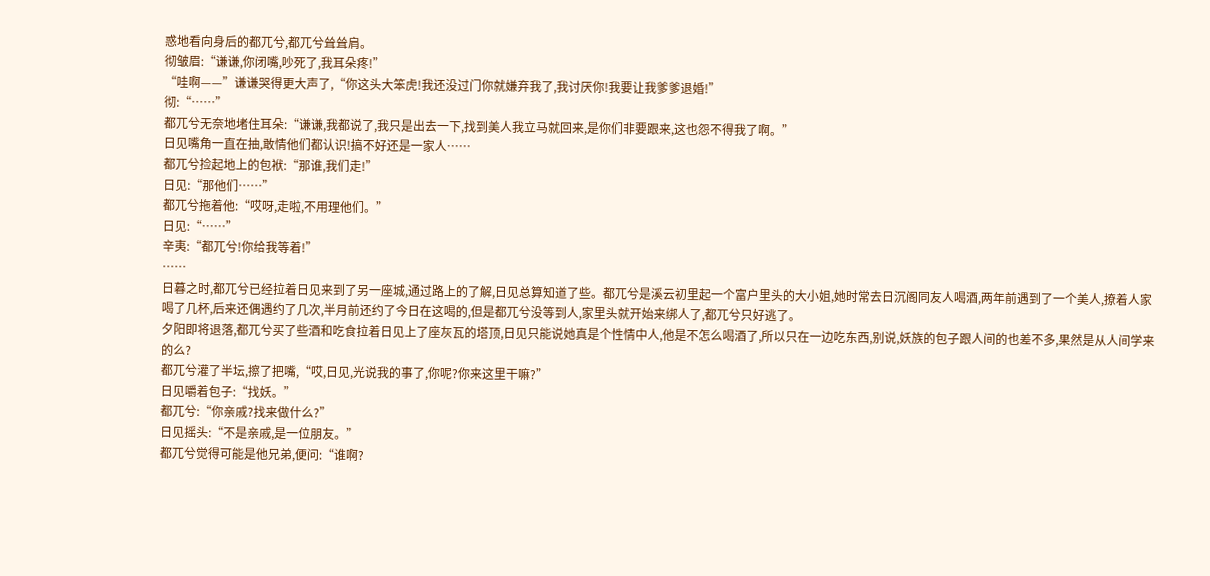惑地看向身后的都兀兮,都兀兮耸耸肩。
彻皱眉:“谦谦,你闭嘴,吵死了,我耳朵疼!”
“哇啊——”谦谦哭得更大声了,“你这头大笨虎!我还没过门你就嫌弃我了,我讨厌你!我要让我爹爹退婚!”
彻:“……”
都兀兮无奈地堵住耳朵:“谦谦,我都说了,我只是出去一下,找到美人我立马就回来,是你们非要跟来,这也怨不得我了啊。”
日见嘴角一直在抽,敢情他们都认识!搞不好还是一家人……
都兀兮捡起地上的包袱:“那谁,我们走!”
日见:“那他们……”
都兀兮拖着他:“哎呀,走啦,不用理他们。”
日见:“……”
辛夷:“都兀兮!你给我等着!”
……
日暮之时,都兀兮已经拉着日见来到了另一座城,通过路上的了解,日见总算知道了些。都兀兮是溪云初里起一个富户里头的大小姐,她时常去日沉阁同友人喝酒,两年前遇到了一个美人,撩着人家喝了几杯,后来还偶遇约了几次,半月前还约了今日在这喝的,但是都兀兮没等到人,家里头就开始来绑人了,都兀兮只好逃了。
夕阳即将退落,都兀兮买了些酒和吃食拉着日见上了座灰瓦的塔顶,日见只能说她真是个性情中人,他是不怎么喝酒了,所以只在一边吃东西,别说,妖族的包子跟人间的也差不多,果然是从人间学来的么?
都兀兮灌了半坛,擦了把嘴,“哎,日见,光说我的事了,你呢?你来这里干嘛?”
日见嚼着包子:“找妖。”
都兀兮:“你亲戚?找来做什么?”
日见摇头:“不是亲戚,是一位朋友。”
都兀兮觉得可能是他兄弟,便问:“谁啊?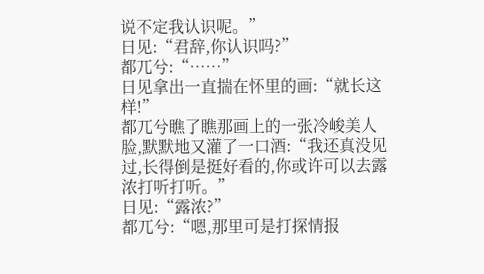说不定我认识呢。”
日见:“君辞,你认识吗?”
都兀兮:“……”
日见拿出一直揣在怀里的画:“就长这样!”
都兀兮瞧了瞧那画上的一张冷峻美人脸,默默地又灌了一口酒:“我还真没见过,长得倒是挺好看的,你或许可以去露浓打听打听。”
日见:“露浓?”
都兀兮:“嗯,那里可是打探情报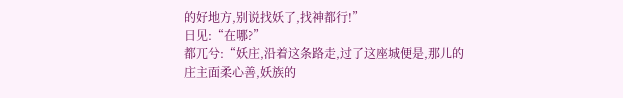的好地方,别说找妖了,找神都行!”
日见:“在哪?”
都兀兮:“妖庄,沿着这条路走,过了这座城便是,那儿的庄主面柔心善,妖族的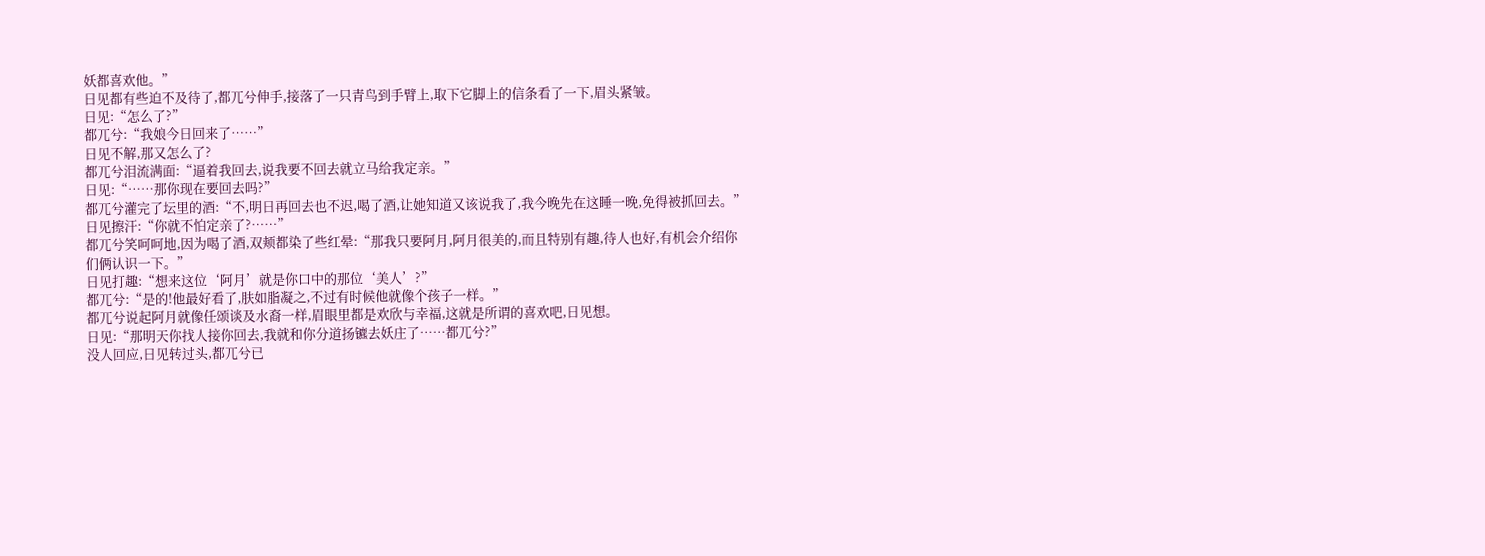妖都喜欢他。”
日见都有些迫不及待了,都兀兮伸手,接落了一只青鸟到手臂上,取下它脚上的信条看了一下,眉头紧皱。
日见:“怎么了?”
都兀兮:“我娘今日回来了……”
日见不解,那又怎么了?
都兀兮泪流满面:“逼着我回去,说我要不回去就立马给我定亲。”
日见:“……那你现在要回去吗?”
都兀兮灌完了坛里的酒:“不,明日再回去也不迟,喝了酒,让她知道又该说我了,我今晚先在这睡一晚,免得被抓回去。”
日见擦汗:“你就不怕定亲了?……”
都兀兮笑呵呵地,因为喝了酒,双颊都染了些红晕:“那我只要阿月,阿月很美的,而且特别有趣,待人也好,有机会介绍你们俩认识一下。”
日见打趣:“想来这位‘阿月’就是你口中的那位‘美人’?”
都兀兮:“是的!他最好看了,肤如脂凝之,不过有时候他就像个孩子一样。”
都兀兮说起阿月就像任颂谈及水裔一样,眉眼里都是欢欣与幸福,这就是所谓的喜欢吧,日见想。
日见:“那明天你找人接你回去,我就和你分道扬镳去妖庄了……都兀兮?”
没人回应,日见转过头,都兀兮已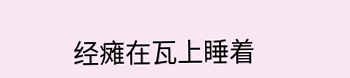经瘫在瓦上睡着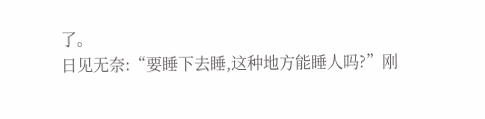了。
日见无奈:“要睡下去睡,这种地方能睡人吗?”刚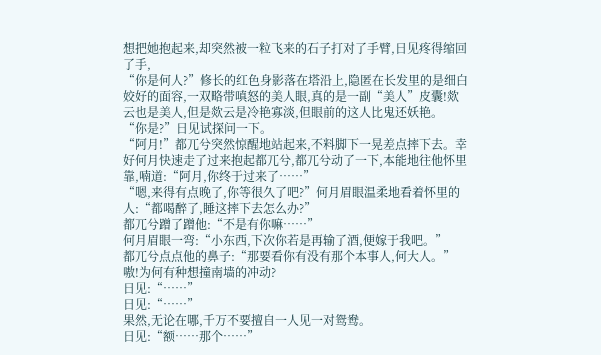想把她抱起来,却突然被一粒飞来的石子打对了手臂,日见疼得缩回了手,
“你是何人?”修长的红色身影落在塔沿上,隐匿在长发里的是细白姣好的面容,一双略带嗔怒的美人眼,真的是一副“美人”皮囊!欻云也是美人,但是欻云是冷艳寡淡,但眼前的这人比鬼还妖艳。
“你是?”日见试探问一下。
“阿月!”都兀兮突然惊醒地站起来,不料脚下一晃差点摔下去。幸好何月快速走了过来抱起都兀兮,都兀兮动了一下,本能地往他怀里靠,喃道:“阿月,你终于过来了……”
“嗯,来得有点晚了,你等很久了吧?”何月眉眼温柔地看着怀里的人:“都喝醉了,睡这摔下去怎么办?”
都兀兮蹭了蹭他:“不是有你嘛……”
何月眉眼一弯:“小东西,下次你若是再输了酒,便嫁于我吧。”
都兀兮点点他的鼻子:“那要看你有没有那个本事人,何大人。”
嗷!为何有种想撞南墙的冲动?
日见:“……”
日见:“……”
果然,无论在哪,千万不要擅自一人见一对鸳鸯。
日见:“额……那个……”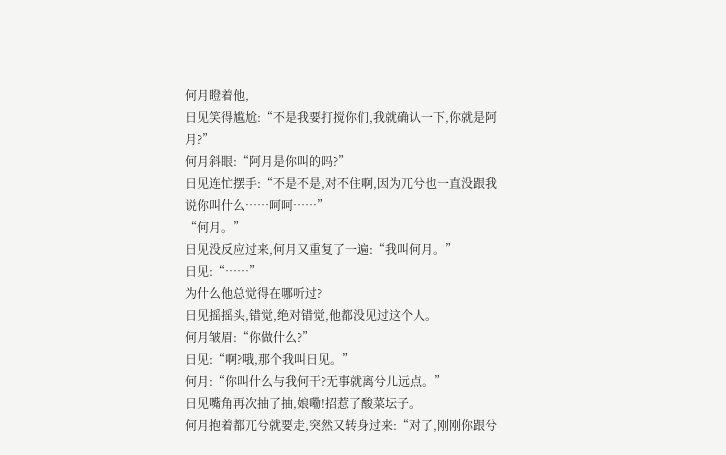何月瞪着他,
日见笑得尴尬:“不是我要打搅你们,我就确认一下,你就是阿月?”
何月斜眼:“阿月是你叫的吗?”
日见连忙摆手:“不是不是,对不住啊,因为兀兮也一直没跟我说你叫什么……呵呵……”
“何月。”
日见没反应过来,何月又重复了一遍:“我叫何月。”
日见:“……”
为什么他总觉得在哪听过?
日见摇摇头,错觉,绝对错觉,他都没见过这个人。
何月皱眉:“你做什么?”
日见:“啊?哦,那个我叫日见。”
何月:“你叫什么与我何干?无事就离兮儿远点。”
日见嘴角再次抽了抽,娘嘞!招惹了酸菜坛子。
何月抱着都兀兮就要走,突然又转身过来:“对了,刚刚你跟兮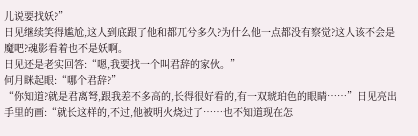儿说要找妖?”
日见继续笑得尴尬,这人到底跟了他和都兀兮多久?为什么他一点都没有察觉?这人该不会是魔吧?魂影看着也不是妖啊。
日见还是老实回答:“嗯,我要找一个叫君辞的家伙。”
何月眯起眼:“哪个君辞?”
“你知道?就是君离弩,跟我差不多高的,长得很好看的,有一双琥珀色的眼睛……”日见亮出手里的画:“就长这样的,不过,他被明火烧过了……也不知道现在怎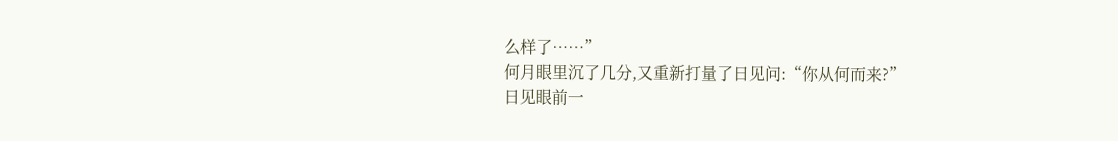么样了……”
何月眼里沉了几分,又重新打量了日见问:“你从何而来?”
日见眼前一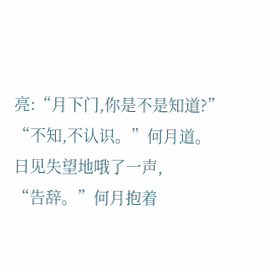亮:“月下门,你是不是知道?”
“不知,不认识。”何月道。
日见失望地哦了一声,
“告辞。”何月抱着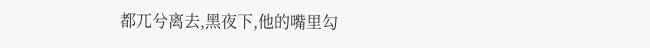都兀兮离去,黑夜下,他的嘴里勾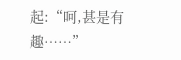起:“呵,甚是有趣……”